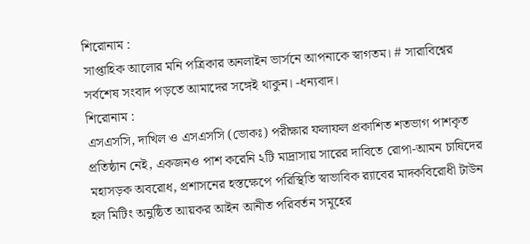শিরোনাম :
সাপ্তাহিক আলোর মনি পত্রিকার অনলাইন ভার্সনে আপনাকে স্বাগতম। # সারাবিশ্বের সর্বশেষ সংবাদ পড়তে আমাদের সঙ্গেই থাকুন। -ধন্যবাদ।
শিরোনাম :
এসএসসি, দাখিল ও এসএসসি (ভোকঃ) পরীক্ষার ফলাফল প্রকাশিত শতভাগ পাশকৃত প্রতিষ্ঠান নেই, একজনও পাশ করেনি ২টি মাদ্রাসায় সারের দাবিতে রোপা-আমন চাষিদের মহাসড়ক অবরোধ, প্রশাসনের হস্তক্ষেপে পরিস্থিতি স্বাভাবিক র‍্যাবের মাদকবিরোধী টাউন হল মিটিং অনুষ্ঠিত আয়কর আইন আনীত পরিবর্তন সমূহের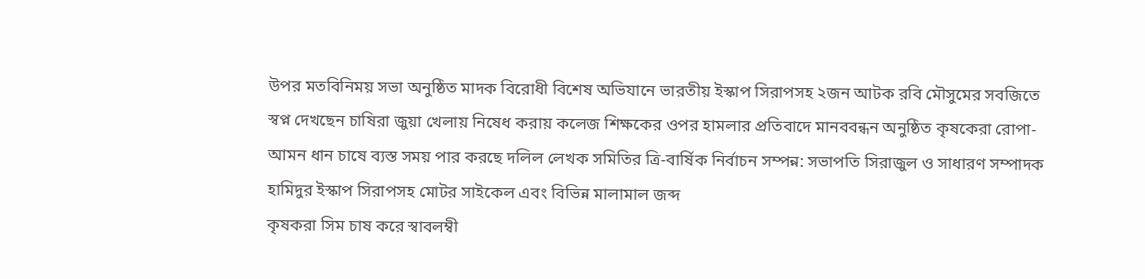উপর মতবিনিময় সভা অনুষ্ঠিত মাদক বিরোধী বিশেষ অভিযানে ভারতীয় ইস্কাপ সিরাপসহ ২জন আটক রবি মৌসুমের সবজিতে স্বপ্ন দেখছেন চাষিরা জুয়া খেলায় নিষেধ করায় কলেজ শিক্ষকের ওপর হামলার প্রতিবাদে মানববন্ধন অনুষ্ঠিত কৃষকেরা রোপা-আমন ধান চাষে ব্যস্ত সময় পার করছে দলিল লেখক সমিতির ত্রি-বার্ষিক নির্বাচন সম্পন্ন: সভাপতি সিরাজুল ও সাধারণ সম্পাদক হামিদুর ইস্কাপ সিরাপসহ মোটর সাইকেল এবং বিভিন্ন মালামাল জব্দ
কৃষকরা সিম চাষ করে স্বাবলম্বী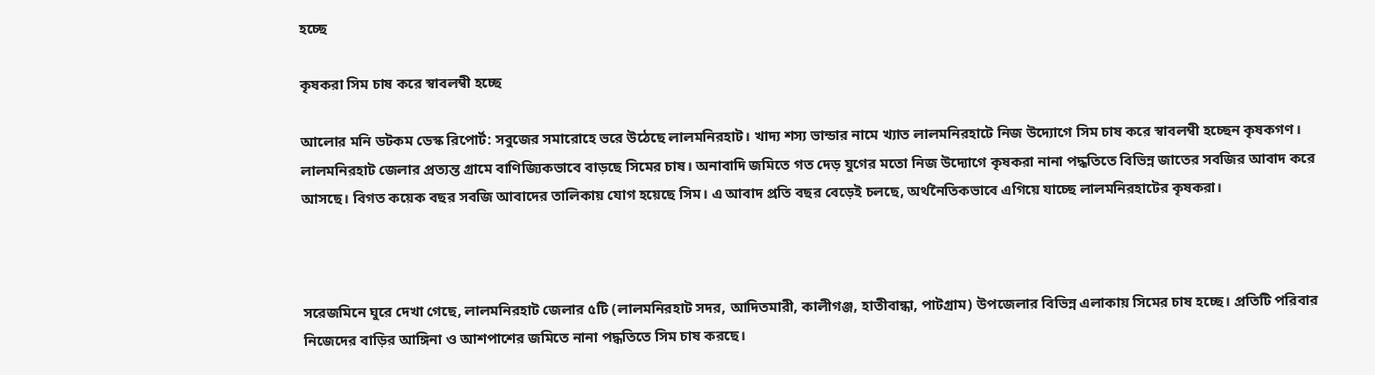হচ্ছে

কৃষকরা সিম চাষ করে স্বাবলম্বী হচ্ছে

আলোর মনি ডটকম ডেস্ক রিপোর্ট: সবুজের সমারোহে ভরে উঠেছে লালমনিরহাট। খাদ্য শস্য ভান্ডার নামে খ্যাত লালমনিরহাটে নিজ উদ্যোগে সিম চাষ করে স্বাবলম্বী হচ্ছেন কৃষকগণ। লালমনিরহাট জেলার প্রত্যন্ত গ্রামে বাণিজ্যিকভাবে বাড়ছে সিমের চাষ। অনাবাদি জমিতে গত দেড় যুগের মতো নিজ উদ্যোগে কৃষকরা নানা পদ্ধতিতে বিভিন্ন জাতের সবজির আবাদ করে আসছে। বিগত কয়েক বছর সবজি আবাদের তালিকায় যোগ হয়েছে সিম। এ আবাদ প্রতি বছর বেড়েই চলছে, অর্থনৈতিকভাবে এগিয়ে যাচ্ছে লালমনিরহাটের কৃষকরা।



সরেজমিনে ঘুরে দেখা গেছে, লালমনিরহাট জেলার ৫টি (লালমনিরহাট সদর, আদিতমারী, কালীগঞ্জ, হাতীবান্ধা, পাটগ্রাম) উপজেলার বিভিন্ন এলাকায় সিমের চাষ হচ্ছে। প্রতিটি পরিবার নিজেদের বাড়ির আঙ্গিনা ও আশপাশের জমিতে নানা পদ্ধতিতে সিম চাষ করছে।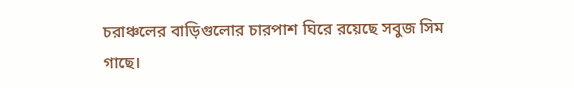চরাঞ্চলের বাড়িগুলোর চারপাশ ঘিরে রয়েছে সবুজ সিম গাছে।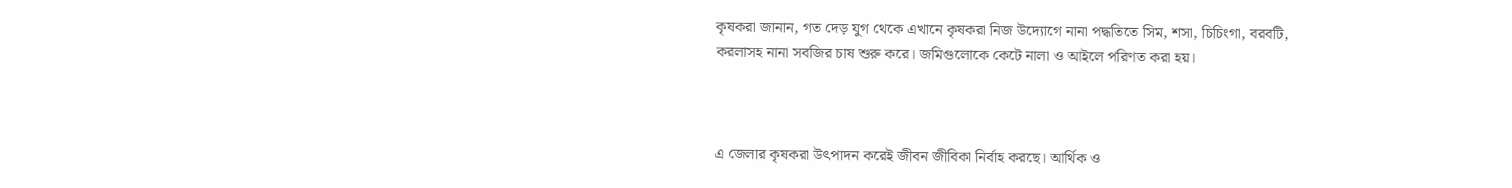কৃষকরা জানান, গত দেড় যুগ থেকে এখানে কৃষকরা নিজ উদ্যোগে নানা পদ্ধতিতে সিম, শসা, চিচিংগা, বরবটি, করলাসহ নানা সবজির চাষ শুরু করে। জমিগুলোকে কেটে নালা ও আইলে পরিণত করা হয়।



এ জেলার কৃষকরা উৎপাদন করেই জীবন জীবিকা নির্বাহ করছে। আর্থিক ও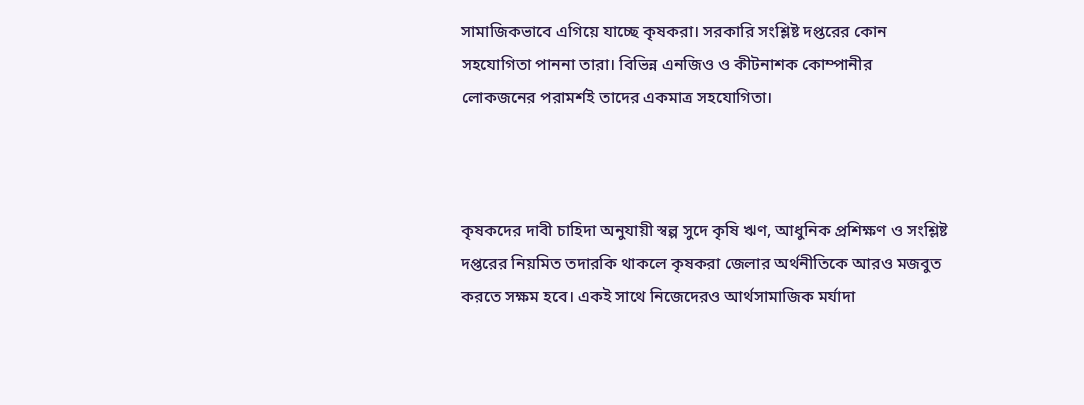সামাজিকভাবে এগিয়ে যাচ্ছে কৃষকরা। সরকারি সংশ্লিষ্ট দপ্তরের কোন সহযোগিতা পাননা তারা। বিভিন্ন এনজিও ও কীটনাশক কোম্পানীর লোকজনের পরামর্শই তাদের একমাত্র সহযোগিতা।



কৃষকদের দাবী চাহিদা অনুযায়ী স্বল্প সুদে কৃষি ঋণ, আধুনিক প্রশিক্ষণ ও সংশ্লিষ্ট দপ্তরের নিয়মিত তদারকি থাকলে কৃষকরা জেলার অর্থনীতিকে আরও মজবুত করতে সক্ষম হবে। একই সাথে নিজেদেরও আর্থসামাজিক মর্যাদা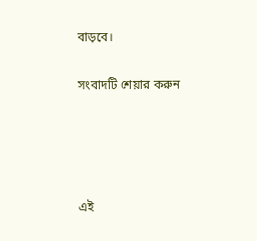বাড়বে।

সংবাদটি শেয়ার করুন




এই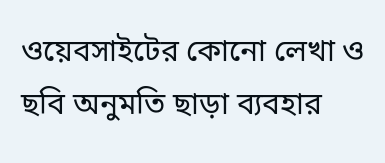ওয়েবসাইটের কোনো লেখা ও ছবি অনুমতি ছাড়া ব্যবহার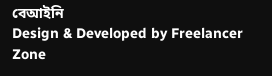বেআইনি
Design & Developed by Freelancer Zone